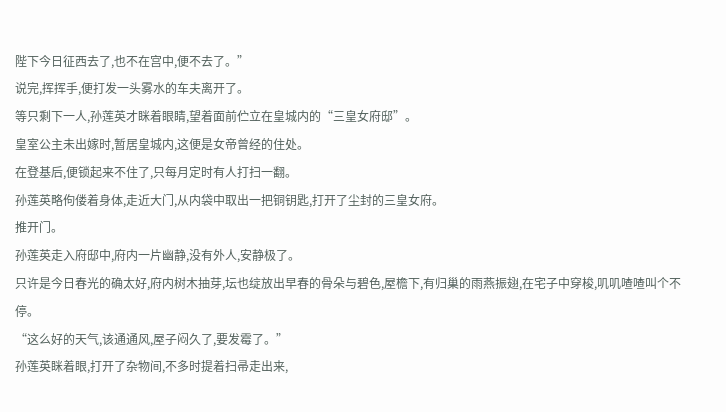陛下今日征西去了,也不在宫中,便不去了。”
说完,挥挥手,便打发一头雾水的车夫离开了。
等只剩下一人,孙莲英才眯着眼睛,望着面前伫立在皇城内的“三皇女府邸”。
皇室公主未出嫁时,暂居皇城内,这便是女帝曾经的住处。
在登基后,便锁起来不住了,只每月定时有人打扫一翻。
孙莲英略佝偻着身体,走近大门,从内袋中取出一把铜钥匙,打开了尘封的三皇女府。
推开门。
孙莲英走入府邸中,府内一片幽静,没有外人,安静极了。
只许是今日春光的确太好,府内树木抽芽,坛也绽放出早春的骨朵与碧色,屋檐下,有归巢的雨燕振翅,在宅子中穿梭,叽叽喳喳叫个不停。
“这么好的天气,该通通风,屋子闷久了,要发霉了。”
孙莲英眯着眼,打开了杂物间,不多时提着扫帚走出来,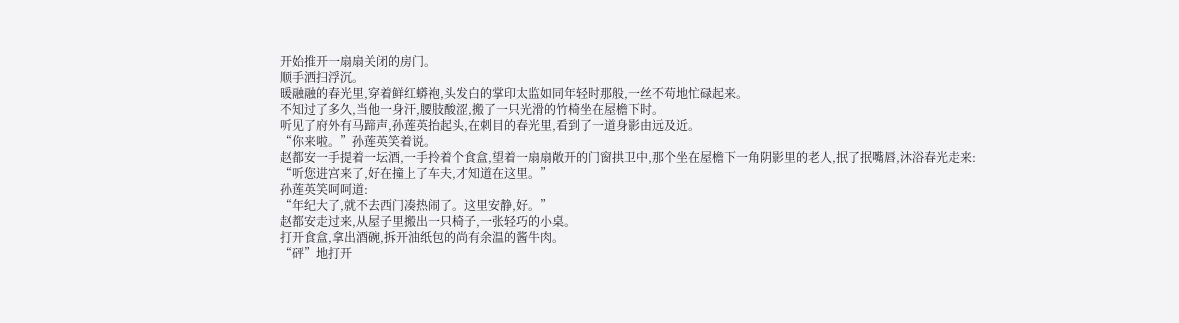开始推开一扇扇关闭的房门。
顺手洒扫浮沉。
暖融融的春光里,穿着鲜红蟒袍,头发白的掌印太监如同年轻时那般,一丝不苟地忙碌起来。
不知过了多久,当他一身汗,腰肢酸涩,搬了一只光滑的竹椅坐在屋檐下时。
听见了府外有马蹄声,孙莲英抬起头,在刺目的春光里,看到了一道身影由远及近。
“你来啦。”孙莲英笑着说。
赵都安一手提着一坛酒,一手拎着个食盒,望着一扇扇敞开的门窗拱卫中,那个坐在屋檐下一角阴影里的老人,抿了抿嘴唇,沐浴春光走来:
“听您进宫来了,好在撞上了车夫,才知道在这里。”
孙莲英笑呵呵道:
“年纪大了,就不去西门凑热闹了。这里安静,好。”
赵都安走过来,从屋子里搬出一只椅子,一张轻巧的小桌。
打开食盒,拿出酒碗,拆开油纸包的尚有余温的酱牛肉。
“砰”地打开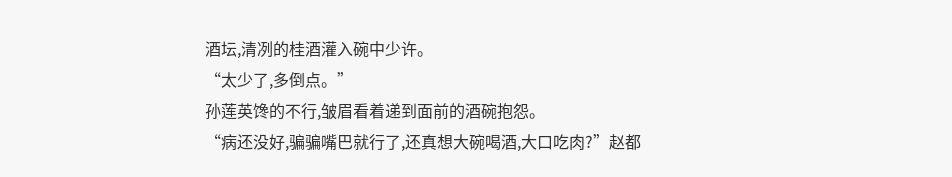酒坛,清冽的桂酒灌入碗中少许。
“太少了,多倒点。”
孙莲英馋的不行,皱眉看着递到面前的酒碗抱怨。
“病还没好,骗骗嘴巴就行了,还真想大碗喝酒,大口吃肉?”赵都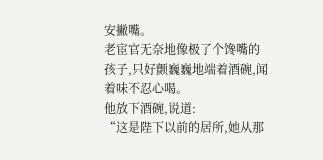安撇嘴。
老宦官无奈地像极了个馋嘴的孩子,只好颤巍巍地端着酒碗,闻着味不忍心喝。
他放下酒碗,说道:
“这是陛下以前的居所,她从那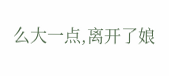么大一点,离开了娘